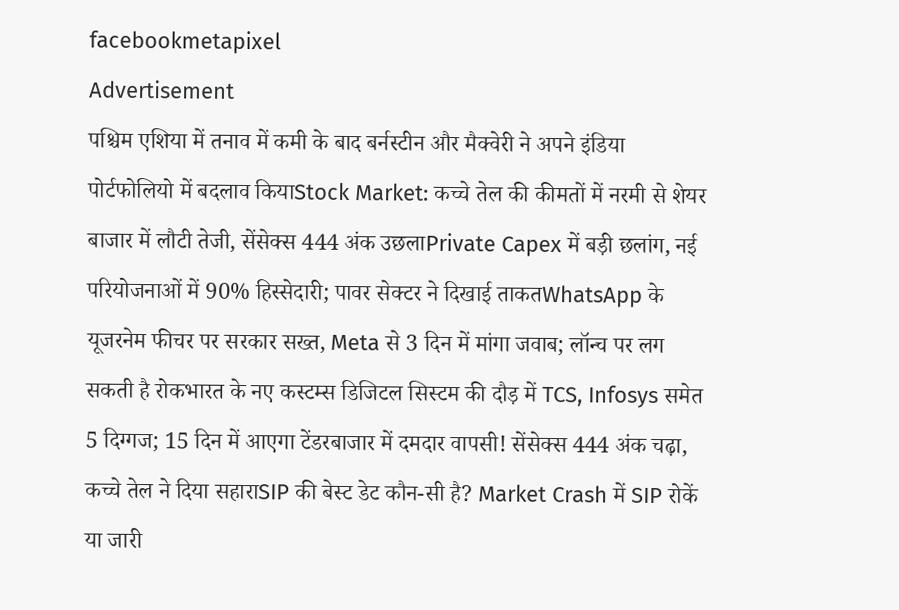facebookmetapixel
Advertisement
पश्चिम एशिया में तनाव में कमी के बाद बर्नस्टीन और मैक्वेरी ने अपने इंडिया पोर्टफोलियो में बदलाव कियाStock Market: कच्चे तेल की कीमतों में नरमी से शेयर बाजार में लौटी तेजी, सेंसेक्स 444 अंक उछलाPrivate Capex में बड़ी छलांग, नई परियोजनाओं में 90% हिस्सेदारी; पावर सेक्टर ने दिखाई ताकतWhatsApp के यूजरनेम फीचर पर सरकार सख्त, Meta से 3 दिन में मांगा जवाब; लॉन्च पर लग सकती है रोकभारत के नए कस्टम्स डिजिटल सिस्टम की दौड़ में TCS, Infosys समेत 5 दिग्गज; 15 दिन में आएगा टेंडरबाजार में दमदार वापसी! सेंसेक्स 444 अंक चढ़ा, कच्चे तेल ने दिया सहाराSIP की बेस्ट डेट कौन-सी है? Market Crash में SIP रोकें या जारी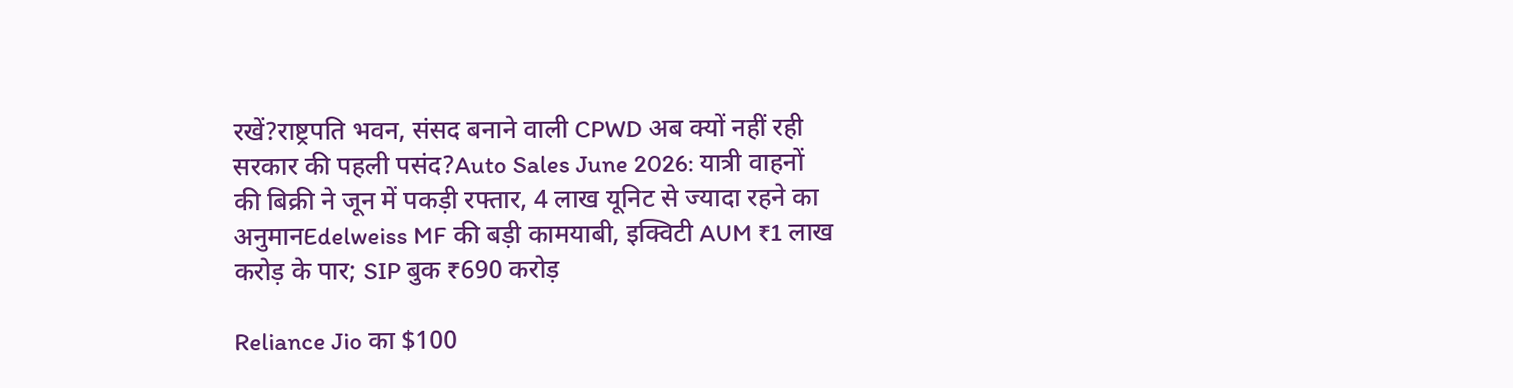रखें?राष्ट्रपति भवन, संसद बनाने वाली CPWD अब क्यों नहीं रही सरकार की पहली पसंद?Auto Sales June 2026: यात्री वाहनों की बिक्री ने जून में पकड़ी रफ्तार, 4 लाख यूनिट से ज्यादा रहने का अनुमानEdelweiss MF की बड़ी कामयाबी, इक्विटी AUM ₹1 लाख करोड़ के पार; SIP बुक ₹690 करोड़

Reliance Jio का $100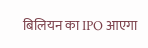बिलियन का IPO आएगा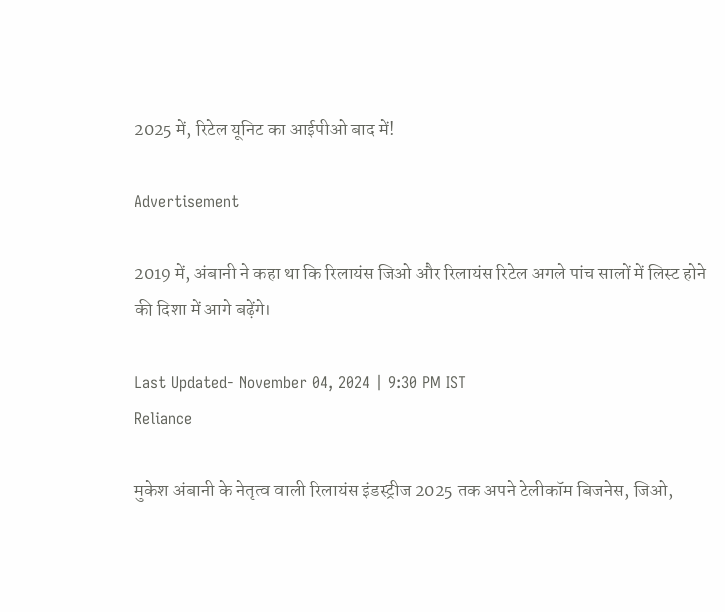2025 में, रिटेल यूनिट का आईपीओ बाद में!

Advertisement

2019 में, अंबानी ने कहा था कि रिलायंस जिओ और रिलायंस रिटेल अगले पांच सालों में लिस्ट होने की दिशा में आगे बढ़ेंगे।

Last Updated- November 04, 2024 | 9:30 PM IST
Reliance

मुकेश अंबानी के नेतृत्व वाली रिलायंस इंडस्ट्रीज 2025 तक अपने टेलीकॉम बिजनेस, जिओ,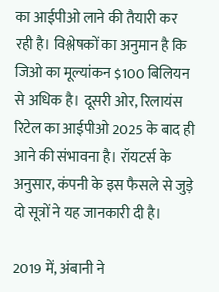का आईपीओ लाने की तैयारी कर रही है। विश्लेषकों का अनुमान है कि जिओ का मूल्यांकन $100 बिलियन से अधिक है। दूसरी ओर, रिलायंस रिटेल का आईपीओ 2025 के बाद ही आने की संभावना है। रॉयटर्स के अनुसार, कंपनी के इस फैसले से जुड़े दो सूत्रों ने यह जानकारी दी है।

2019 में, अंबानी ने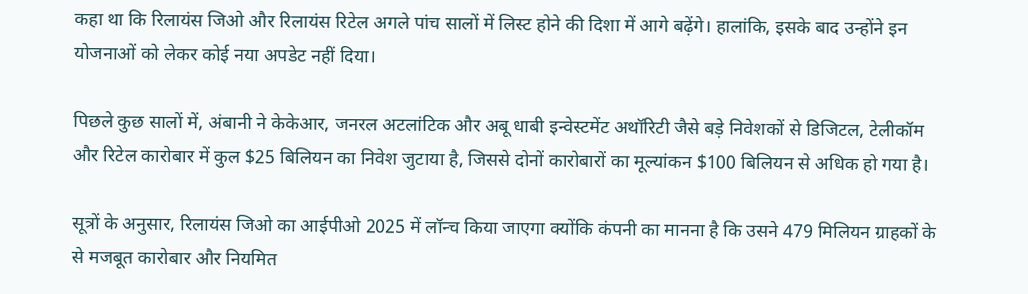कहा था कि रिलायंस जिओ और रिलायंस रिटेल अगले पांच सालों में लिस्ट होने की दिशा में आगे बढ़ेंगे। हालांकि, इसके बाद उन्होंने इन योजनाओं को लेकर कोई नया अपडेट नहीं दिया।

पिछले कुछ सालों में, अंबानी ने केकेआर, जनरल अटलांटिक और अबू धाबी इन्वेस्टमेंट अथॉरिटी जैसे बड़े निवेशकों से डिजिटल, टेलीकॉम और रिटेल कारोबार में कुल $25 बिलियन का निवेश जुटाया है, जिससे दोनों कारोबारों का मूल्यांकन $100 बिलियन से अधिक हो गया है।

सूत्रों के अनुसार, रिलायंस जिओ का आईपीओ 2025 में लॉन्च किया जाएगा क्योंकि कंपनी का मानना है कि उसने 479 मिलियन ग्राहकों के से मजबूत कारोबार और नियमित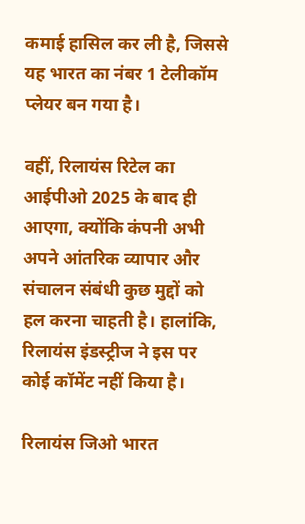कमाई हासिल कर ली है, जिससे यह भारत का नंबर 1 टेलीकॉम प्लेयर बन गया है।

वहीं, रिलायंस रिटेल का आईपीओ 2025 के बाद ही आएगा, क्योंकि कंपनी अभी अपने आंतरिक व्यापार और संचालन संबंधी कुछ मुद्दों को हल करना चाहती है। हालांकि, रिलायंस इंडस्ट्रीज ने इस पर कोई कॉमेंट नहीं किया है।

रिलायंस जिओ भारत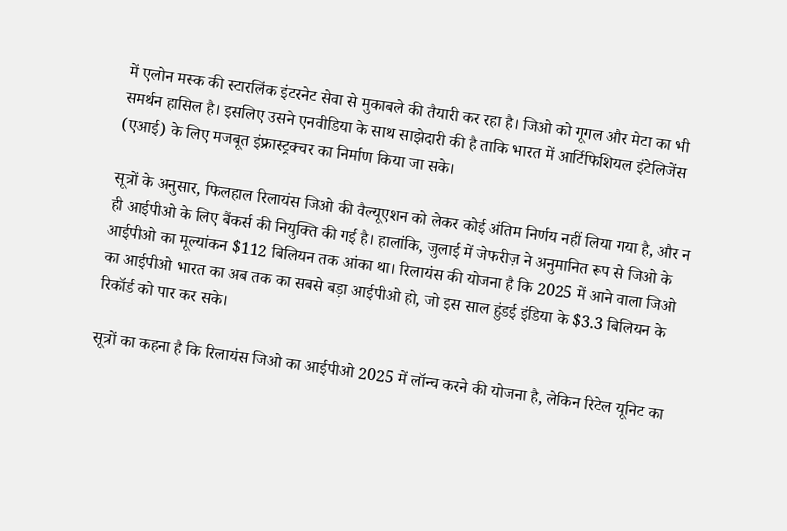में एलोन मस्क की स्टारलिंक इंटरनेट सेवा से मुकाबले की तैयारी कर रहा है। जिओ को गूगल और मेटा का भी समर्थन हासिल है। इसलिए उसने एनवीडिया के साथ साझेदारी की है ताकि भारत में आर्टिफिशियल इंटेलिजेंस (एआई) के लिए मजबूत इंफ्रास्ट्रक्चर का निर्माण किया जा सके।

सूत्रों के अनुसार, फिलहाल रिलायंस जिओ की वैल्यूएशन को लेकर कोई अंतिम निर्णय नहीं लिया गया है, और न ही आईपीओ के लिए बैंकर्स की नियुक्ति की गई है। हालांकि, जुलाई में जेफरीज़ ने अनुमानित रूप से जिओ के आईपीओ का मूल्यांकन $112 बिलियन तक आंका था। रिलायंस की योजना है कि 2025 में आने वाला जिओ का आईपीओ भारत का अब तक का सबसे बड़ा आईपीओ हो, जो इस साल हुंडई इंडिया के $3.3 बिलियन के रिकॉर्ड को पार कर सके।

सूत्रों का कहना है कि रिलायंस जिओ का आईपीओ 2025 में लॉन्च करने की योजना है, लेकिन रिटेल यूनिट का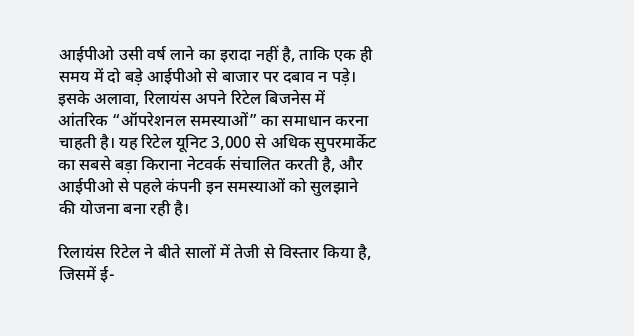आईपीओ उसी वर्ष लाने का इरादा नहीं है, ताकि एक ही समय में दो बड़े आईपीओ से बाजार पर दबाव न पड़े। इसके अलावा, रिलायंस अपने रिटेल बिजनेस में आंतरिक “ऑपरेशनल समस्याओं” का समाधान करना चाहती है। यह रिटेल यूनिट 3,000 से अधिक सुपरमार्केट का सबसे बड़ा किराना नेटवर्क संचालित करती है, और आईपीओ से पहले कंपनी इन समस्याओं को सुलझाने की योजना बना रही है।

रिलायंस रिटेल ने बीते सालों में तेजी से विस्तार किया है, जिसमें ई-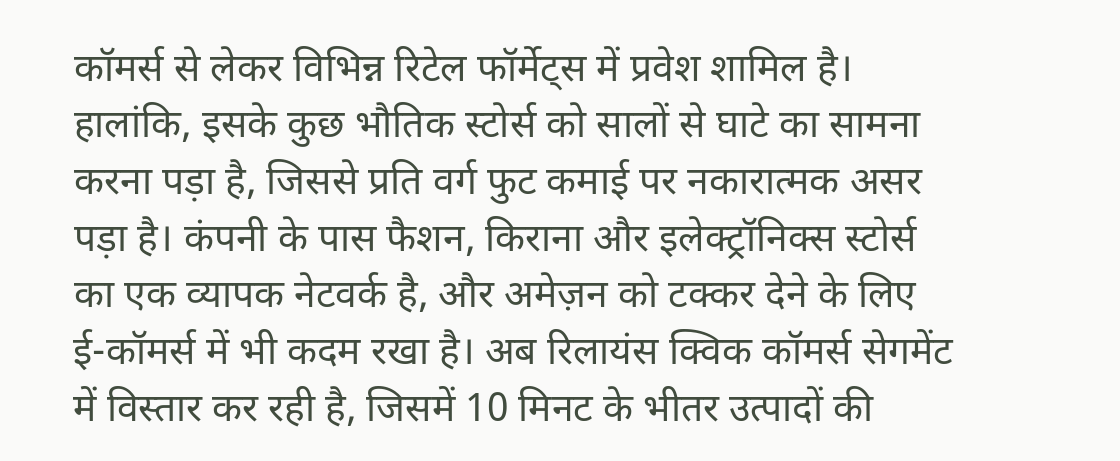कॉमर्स से लेकर विभिन्न रिटेल फॉर्मेट्स में प्रवेश शामिल है। हालांकि, इसके कुछ भौतिक स्टोर्स को सालों से घाटे का सामना करना पड़ा है, जिससे प्रति वर्ग फुट कमाई पर नकारात्मक असर पड़ा है। कंपनी के पास फैशन, किराना और इलेक्ट्रॉनिक्स स्टोर्स का एक व्यापक नेटवर्क है, और अमेज़न को टक्कर देने के लिए ई-कॉमर्स में भी कदम रखा है। अब रिलायंस क्विक कॉमर्स सेगमेंट में विस्तार कर रही है, जिसमें 10 मिनट के भीतर उत्पादों की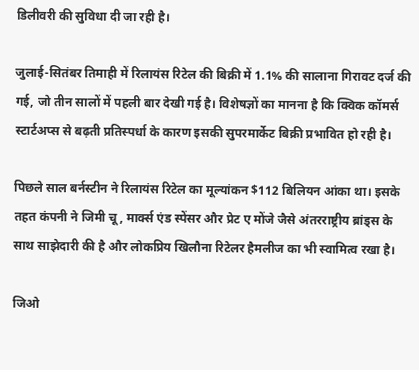डिलीवरी की सुविधा दी जा रही है।

जुलाई-सितंबर तिमाही में रिलायंस रिटेल की बिक्री में 1.1% की सालाना गिरावट दर्ज की गई, जो तीन सालों में पहली बार देखी गई है। विशेषज्ञों का मानना है कि क्विक कॉमर्स स्टार्टअप्स से बढ़ती प्रतिस्पर्धा के कारण इसकी सुपरमार्केट बिक्री प्रभावित हो रही है।

पिछले साल बर्नस्टीन ने रिलायंस रिटेल का मूल्यांकन $112 बिलियन आंका था। इसके तहत कंपनी ने जिमी चू, मार्क्स एंड स्पेंसर और प्रेट ए मोंजे जैसे अंतरराष्ट्रीय ब्रांड्स के साथ साझेदारी की है और लोकप्रिय खिलौना रिटेलर हैमलीज का भी स्वामित्व रखा है।

जिओ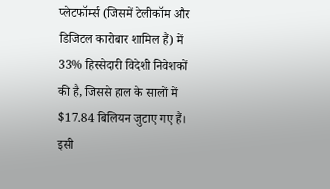प्लेटफॉर्म्स (जिसमें टेलीकॉम और डिजिटल कारोबार शामिल हैं) में 33% हिस्सेदारी विदेशी निवेशकों की है, जिससे हाल के सालों में $17.84 बिलियन जुटाए गए हैं। इसी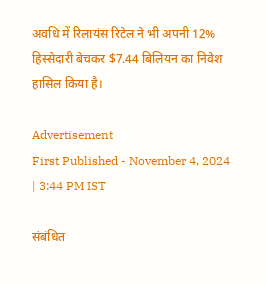अवधि में रिलायंस रिटेल ने भी अपनी 12% हिस्सेदारी बेचकर $7.44 बिलियन का निवेश हासिल किया है।

Advertisement
First Published - November 4, 2024 | 3:44 PM IST

संबंधित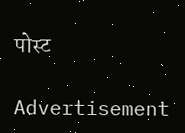पोस्ट

Advertisement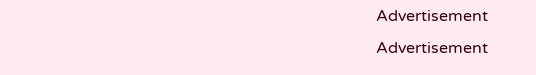Advertisement
Advertisement